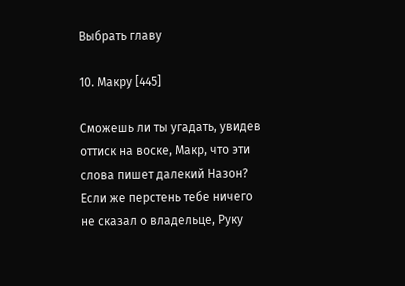Выбрать главу

10. Макру [445]

Сможешь ли ты угадать, увидев оттиск на воске, Макр, что эти слова пишет далекий Назон? Если же перстень тебе ничего не сказал о владельце, Руку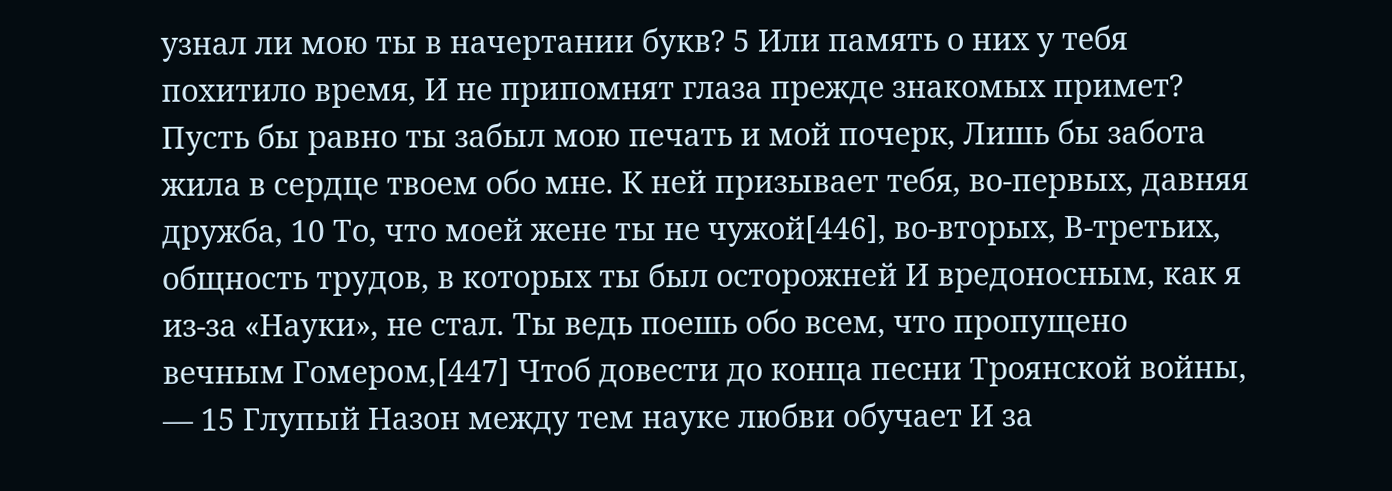узнал ли мою ты в начертании букв? 5 Или память о них у тебя похитило время, И не припомнят глаза прежде знакомых примет? Пусть бы равно ты забыл мою печать и мой почерк, Лишь бы забота жила в сердце твоем обо мне. К ней призывает тебя, во-первых, давняя дружба, 10 То, что моей жене ты не чужой[446], во-вторых, В-третьих, общность трудов, в которых ты был осторожней И вредоносным, как я из-за «Науки», не стал. Ты ведь поешь обо всем, что пропущено вечным Гомером,[447] Чтоб довести до конца песни Троянской войны, — 15 Глупый Назон между тем науке любви обучает И за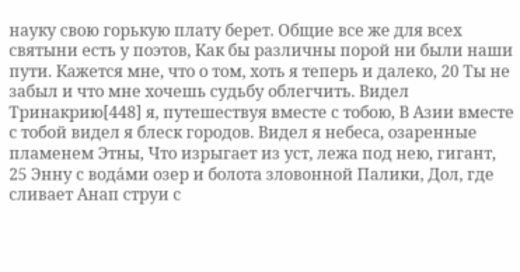науку свою горькую плату берет. Общие все же для всех святыни есть у поэтов, Как бы различны порой ни были наши пути. Кажется мне, что о том, хоть я теперь и далеко, 20 Ты не забыл и что мне хочешь судьбу облегчить. Видел Тринакрию[448] я, путешествуя вместе с тобою, В Азии вместе с тобой видел я блеск городов. Видел я небеса, озаренные пламенем Этны, Что изрыгает из уст, лежа под нею, гигант, 25 Энну с вода́ми озер и болота зловонной Палики, Дол, где сливает Анап струи с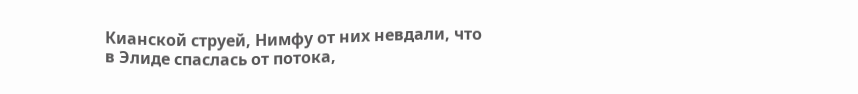Кианской струей, Нимфу от них невдали, что в Элиде спаслась от потока,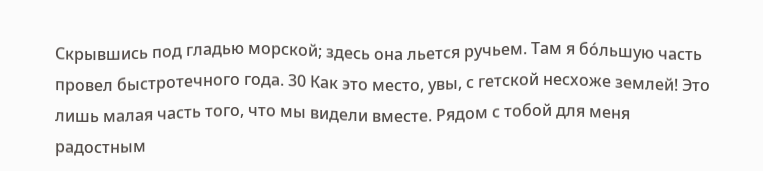Скрывшись под гладью морской; здесь она льется ручьем. Там я бо́льшую часть провел быстротечного года. 30 Как это место, увы, с гетской несхоже землей! Это лишь малая часть того, что мы видели вместе. Рядом с тобой для меня радостным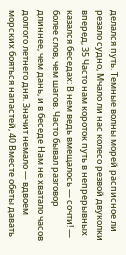делался путь. Темные волны морей расписное ли резало судно, Мчало ли нас колесо резвой двуколки вперед, 35 Часто нам короток путь в непрерывных казался беседах: В нем ведь вмещалось — сочти! — более слов, чем шагов. Часто бывал разговор длиннее, чем дань, и в беседе Нам не хватало часов долгого летнего дня. Значит немало — вдвоем морских бояться напастей, 40 Вместе обеты давать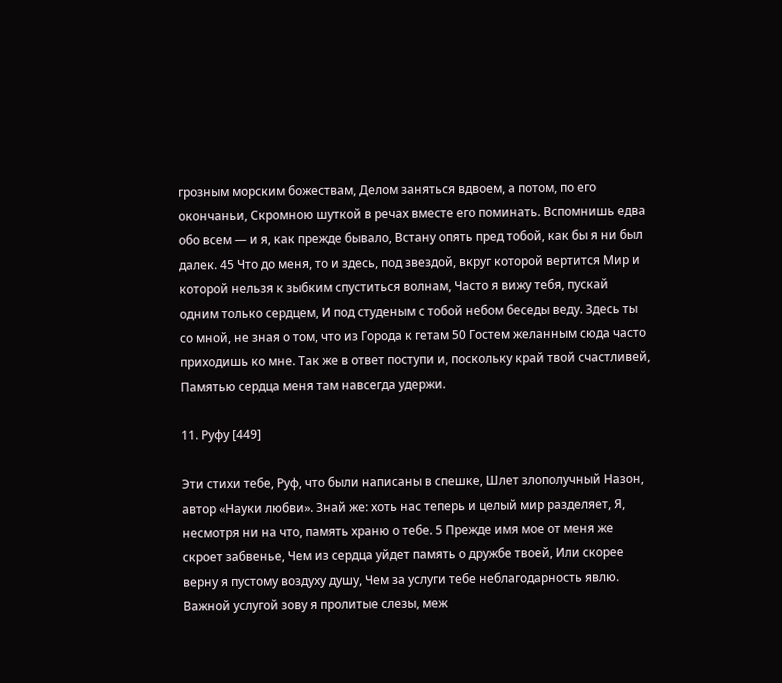грозным морским божествам, Делом заняться вдвоем, а потом, по его окончаньи, Скромною шуткой в речах вместе его поминать. Вспомнишь едва обо всем — и я, как прежде бывало, Встану опять пред тобой, как бы я ни был далек. 45 Что до меня, то и здесь, под звездой, вкруг которой вертится Мир и которой нельзя к зыбким спуститься волнам, Часто я вижу тебя, пускай одним только сердцем, И под студеным с тобой небом беседы веду. Здесь ты со мной, не зная о том, что из Города к гетам 50 Гостем желанным сюда часто приходишь ко мне. Так же в ответ поступи и, поскольку край твой счастливей, Памятью сердца меня там навсегда удержи.

11. Руфу [449]

Эти стихи тебе, Руф, что были написаны в спешке, Шлет злополучный Назон, автор «Науки любви». Знай же: хоть нас теперь и целый мир разделяет, Я, несмотря ни на что, память храню о тебе. 5 Прежде имя мое от меня же скроет забвенье, Чем из сердца уйдет память о дружбе твоей, Или скорее верну я пустому воздуху душу, Чем за услуги тебе неблагодарность явлю. Важной услугой зову я пролитые слезы, меж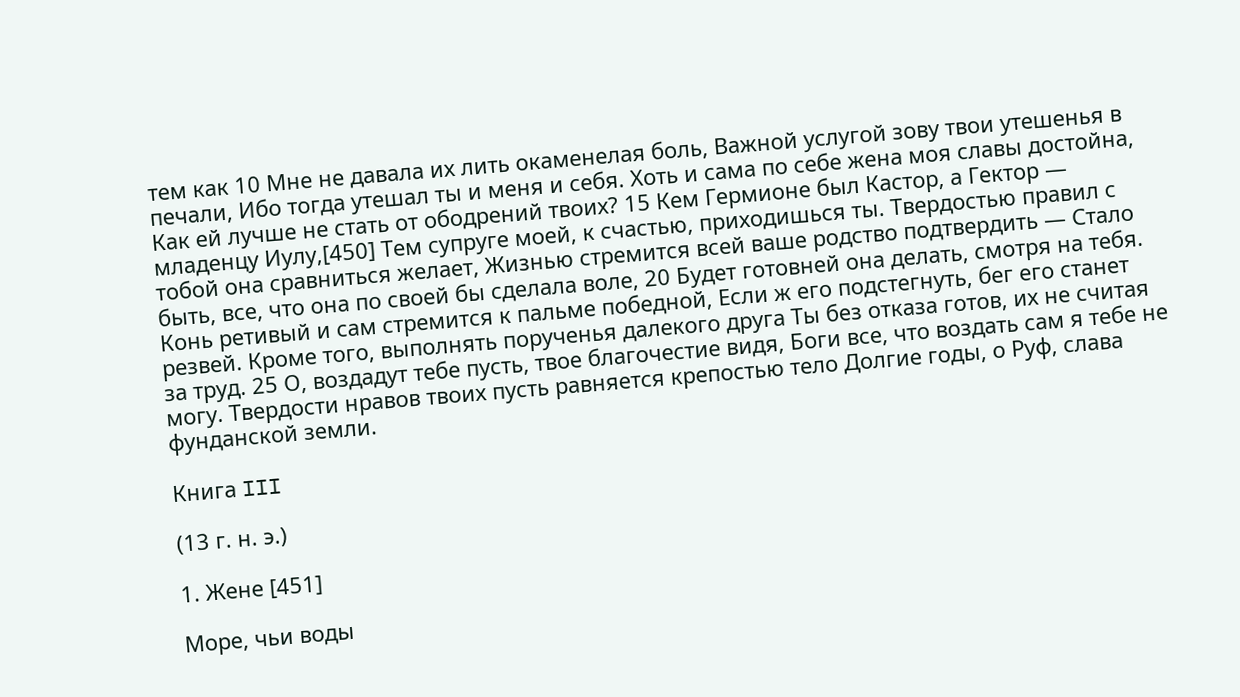тем как 10 Мне не давала их лить окаменелая боль, Важной услугой зову твои утешенья в печали, Ибо тогда утешал ты и меня и себя. Хоть и сама по себе жена моя славы достойна, Как ей лучше не стать от ободрений твоих? 15 Кем Гермионе был Кастор, а Гектор — младенцу Иулу,[450] Тем супруге моей, к счастью, приходишься ты. Твердостью правил с тобой она сравниться желает, Жизнью стремится всей ваше родство подтвердить — Стало быть, все, что она по своей бы сделала воле, 20 Будет готовней она делать, смотря на тебя. Конь ретивый и сам стремится к пальме победной, Если ж его подстегнуть, бег его станет резвей. Кроме того, выполнять порученья далекого друга Ты без отказа готов, их не считая за труд. 25 О, воздадут тебе пусть, твое благочестие видя, Боги все, что воздать сам я тебе не могу. Твердости нравов твоих пусть равняется крепостью тело Долгие годы, о Руф, слава фунданской земли.

Книга III

(13 г. н. э.)

1. Жене [451]

Море, чьи воды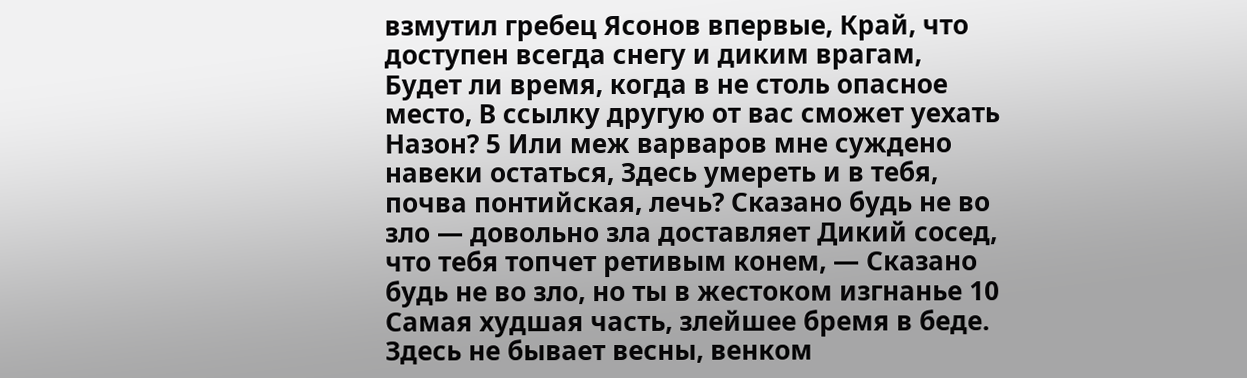взмутил гребец Ясонов впервые, Край, что доступен всегда снегу и диким врагам, Будет ли время, когда в не столь опасное место, В ссылку другую от вас сможет уехать Назон? 5 Или меж варваров мне суждено навеки остаться, Здесь умереть и в тебя, почва понтийская, лечь? Сказано будь не во зло — довольно зла доставляет Дикий сосед, что тебя топчет ретивым конем, — Сказано будь не во зло, но ты в жестоком изгнанье 10 Самая худшая часть, злейшее бремя в беде. Здесь не бывает весны, венком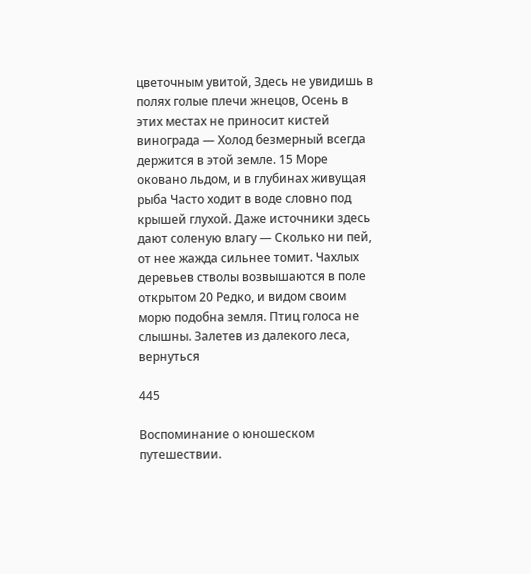цветочным увитой, Здесь не увидишь в полях голые плечи жнецов, Осень в этих местах не приносит кистей винограда — Холод безмерный всегда держится в этой земле. 15 Море оковано льдом, и в глубинах живущая рыба Часто ходит в воде словно под крышей глухой. Даже источники здесь дают соленую влагу — Сколько ни пей, от нее жажда сильнее томит. Чахлых деревьев стволы возвышаются в поле открытом 20 Редко, и видом своим морю подобна земля. Птиц голоса не слышны. Залетев из далекого леса,
вернуться

445

Воспоминание о юношеском путешествии.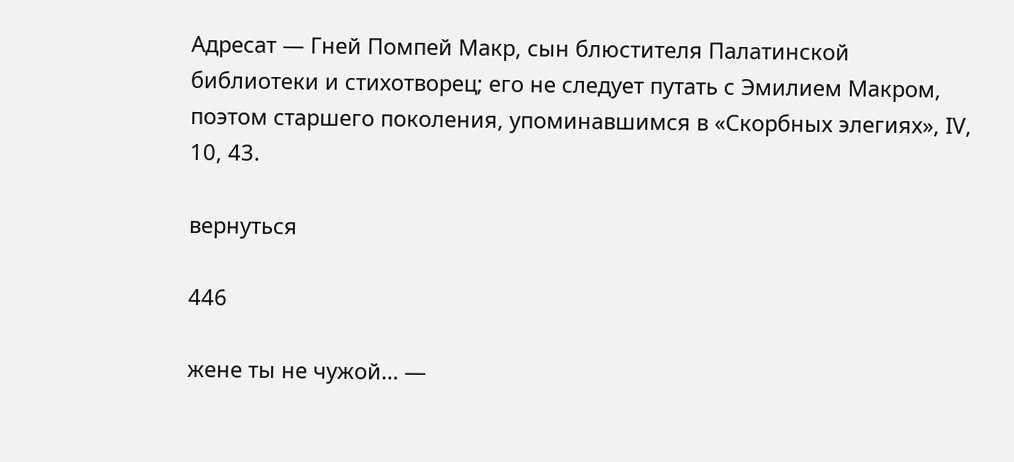Адресат — Гней Помпей Макр, сын блюстителя Палатинской библиотеки и стихотворец; его не следует путать с Эмилием Макром, поэтом старшего поколения, упоминавшимся в «Скорбных элегиях», IV, 10, 43.

вернуться

446

жене ты не чужой… —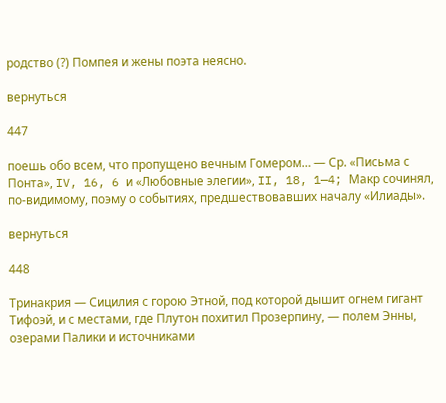родство (?) Помпея и жены поэта неясно.

вернуться

447

поешь обо всем, что пропущено вечным Гомером… — Ср. «Письма с Понта», IV, 16, 6 и «Любовные элегии», II, 18, 1—4; Макр сочинял, по-видимому, поэму о событиях, предшествовавших началу «Илиады».

вернуться

448

Тринакрия — Сицилия с горою Этной, под которой дышит огнем гигант Тифоэй, и с местами, где Плутон похитил Прозерпину, — полем Энны, озерами Палики и источниками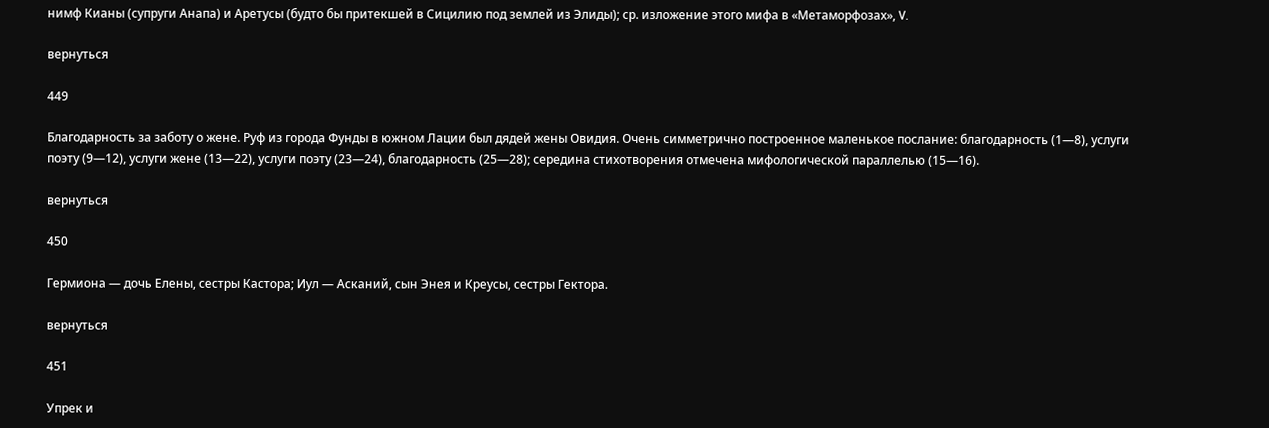нимф Кианы (супруги Анапа) и Аретусы (будто бы притекшей в Сицилию под землей из Элиды); ср. изложение этого мифа в «Метаморфозах», V.

вернуться

449

Благодарность за заботу о жене. Руф из города Фунды в южном Лации был дядей жены Овидия. Очень симметрично построенное маленькое послание: благодарность (1—8), услуги поэту (9—12), услуги жене (13—22), услуги поэту (23—24), благодарность (25—28); середина стихотворения отмечена мифологической параллелью (15—16).

вернуться

450

Гермиона — дочь Елены, сестры Кастора; Иул — Асканий, сын Энея и Креусы, сестры Гектора.

вернуться

451

Упрек и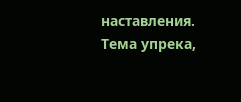наставления. Тема упрека,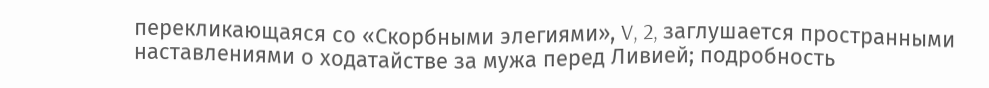перекликающаяся со «Скорбными элегиями», V, 2, заглушается пространными наставлениями о ходатайстве за мужа перед Ливией; подробность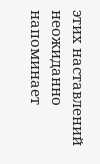этих наставлений неожиданно напоминает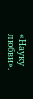«Науку любви».